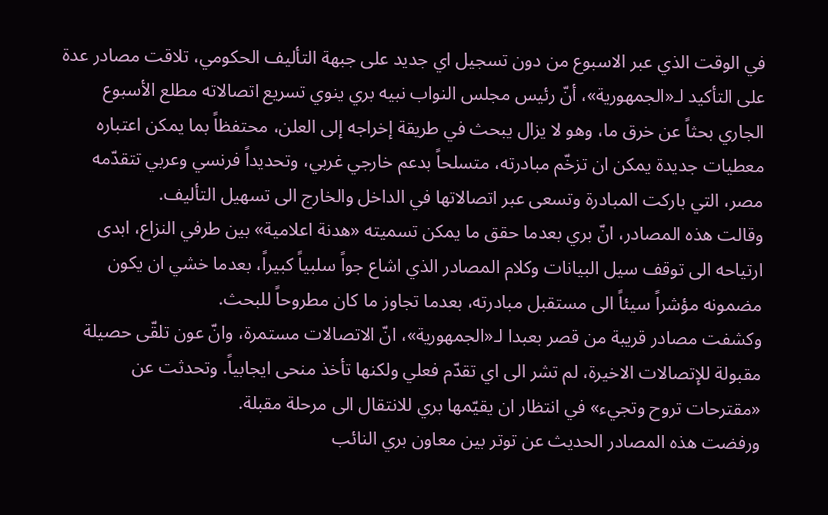في الوقت الذي عبر الاسبوع من دون تسجيل اي جديد على جبهة التأليف الحكومي، تلاقت مصادر عدة على التأكيد لـ«الجمهورية»، أنّ رئيس مجلس النواب نبيه بري ينوي تسريع اتصالاته مطلع الأسبوع الجاري بحثاً عن خرق ما، وهو لا يزال يبحث في طريقة إخراجه إلى العلن، محتفظاً بما يمكن اعتباره معطيات جديدة يمكن ان تزخّم مبادرته، متسلحاً بدعم خارجي غربي، وتحديداً فرنسي وعربي تتقدّمه مصر، التي باركت المبادرة وتسعى عبر اتصالاتها في الداخل والخارج الى تسهيل التأليف.
وقالت هذه المصادر، انّ بري بعدما حقق ما يمكن تسميته «هدنة اعلامية» بين طرفي النزاع، ابدى ارتياحه الى توقف سيل البيانات وكلام المصادر الذي اشاع جواً سلبياً كبيراً، بعدما خشي ان يكون مضمونه مؤشراً سيئاً الى مستقبل مبادرته، بعدما تجاوز ما كان مطروحاً للبحث.
وكشفت مصادر قريبة من قصر بعبدا لـ«الجمهورية»، انّ الاتصالات مستمرة، وانّ عون تلقّى حصيلة مقبولة للإتصالات الاخيرة، لم تشر الى اي تقدّم فعلي ولكنها تأخذ منحى ايجابياً. وتحدثت عن «مقترحات تروح وتجيء» في انتظار ان يقيّمها بري للانتقال الى مرحلة مقبلة.
ورفضت هذه المصادر الحديث عن توتر بين معاون بري النائب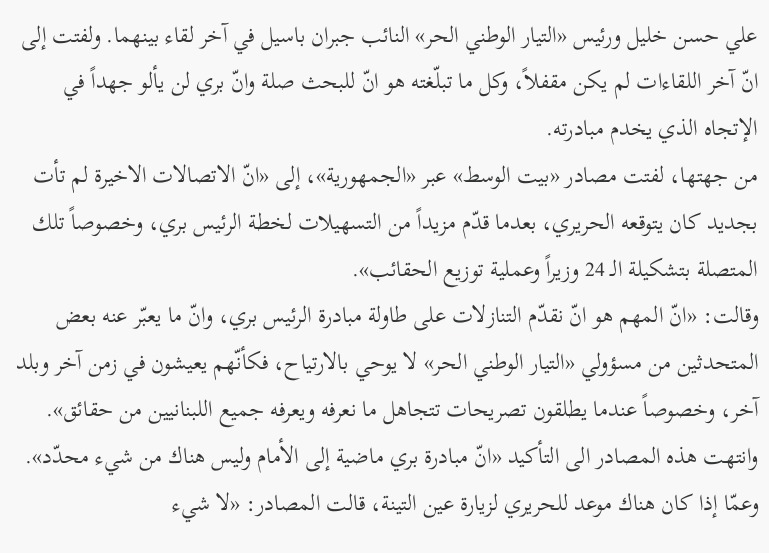علي حسن خليل ورئيس «التيار الوطني الحر» النائب جبران باسيل في آخر لقاء بينهما. ولفتت إلى انّ آخر اللقاءات لم يكن مقفلاً، وكل ما تبلّغته هو انّ للبحث صلة وانّ بري لن يألو جهداً في الإتجاه الذي يخدم مبادرته.
من جهتها، لفتت مصادر «بيت الوسط» عبر «الجمهورية»، إلى «انّ الاتصالات الاخيرة لم تأت بجديد كان يتوقعه الحريري، بعدما قدّم مزيداً من التسهيلات لخطة الرئيس بري، وخصوصاً تلك المتصلة بتشكيلة الـ 24 وزيراً وعملية توزيع الحقائب».
وقالت: «انّ المهم هو انّ نقدّم التنازلات على طاولة مبادرة الرئيس بري، وانّ ما يعبّر عنه بعض المتحدثين من مسؤولي «التيار الوطني الحر» لا يوحي بالارتياح، فكأنّهم يعيشون في زمن آخر وبلد آخر، وخصوصاً عندما يطلقون تصريحات تتجاهل ما نعرفه ويعرفه جميع اللبنانيين من حقائق».
وانتهت هذه المصادر الى التأكيد «انّ مبادرة بري ماضية إلى الأمام وليس هناك من شيء محدّد».
وعمّا إذا كان هناك موعد للحريري لزيارة عين التينة، قالت المصادر: «لا شيء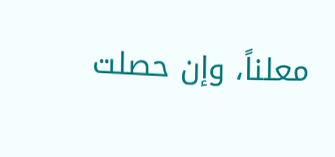معلناً، وإن حصلت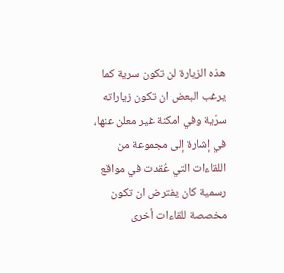هذه الزيارة لن تكون سرية كما يرغب البعض ان تكون زياراته سرّية وفي امكنة غير معلن عنها، في إشارة إلى مجموعة من اللقاءات التي عُقدت في مواقع رسمية كان يفترض ان تكون مخصصة للقاءات أخرى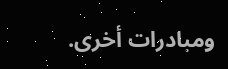ومبادرات أخرى.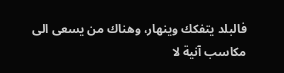فالبلد يتفكك وينهار، وهناك من يسعى الى مكاسب آنية لا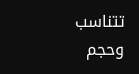تتناسب وحجم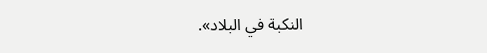النكبة في البلاد».